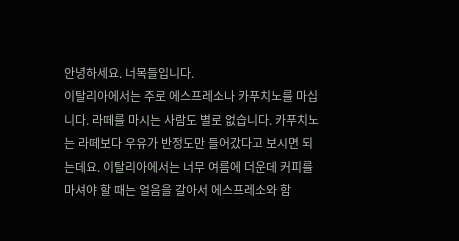안녕하세요. 너목들입니다.
이탈리아에서는 주로 에스프레소나 카푸치노를 마십니다. 라떼를 마시는 사람도 별로 없습니다. 카푸치노는 라떼보다 우유가 반정도만 들어갔다고 보시면 되는데요. 이탈리아에서는 너무 여름에 더운데 커피를 마셔야 할 때는 얼음을 갈아서 에스프레소와 함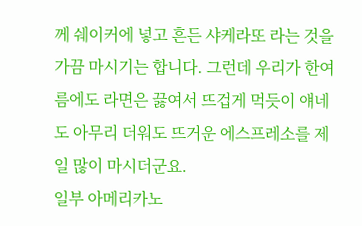께 쉐이커에 넣고 흔든 샤케라또 라는 것을 가끔 마시기는 합니다. 그런데 우리가 한여름에도 라면은 끓여서 뜨겁게 먹듯이 얘네도 아무리 더워도 뜨거운 에스프레소를 제일 많이 마시더군요.
일부 아메리카노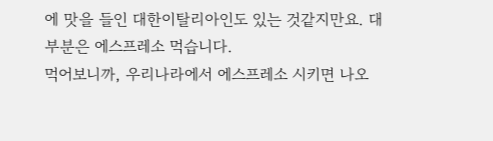에 맛을 들인 대한이탈리아인도 있는 것같지만요. 대부분은 에스프레소 먹습니다.
먹어보니까, 우리나라에서 에스프레소 시키면 나오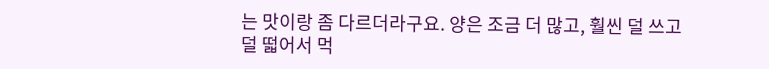는 맛이랑 좀 다르더라구요. 양은 조금 더 많고, 훨씬 덜 쓰고 덜 떫어서 먹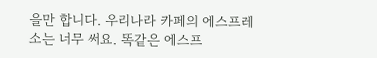을만 합니다. 우리나라 카페의 에스프레소는 너무 써요. 똑같은 에스프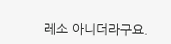레소 아니더라구요.